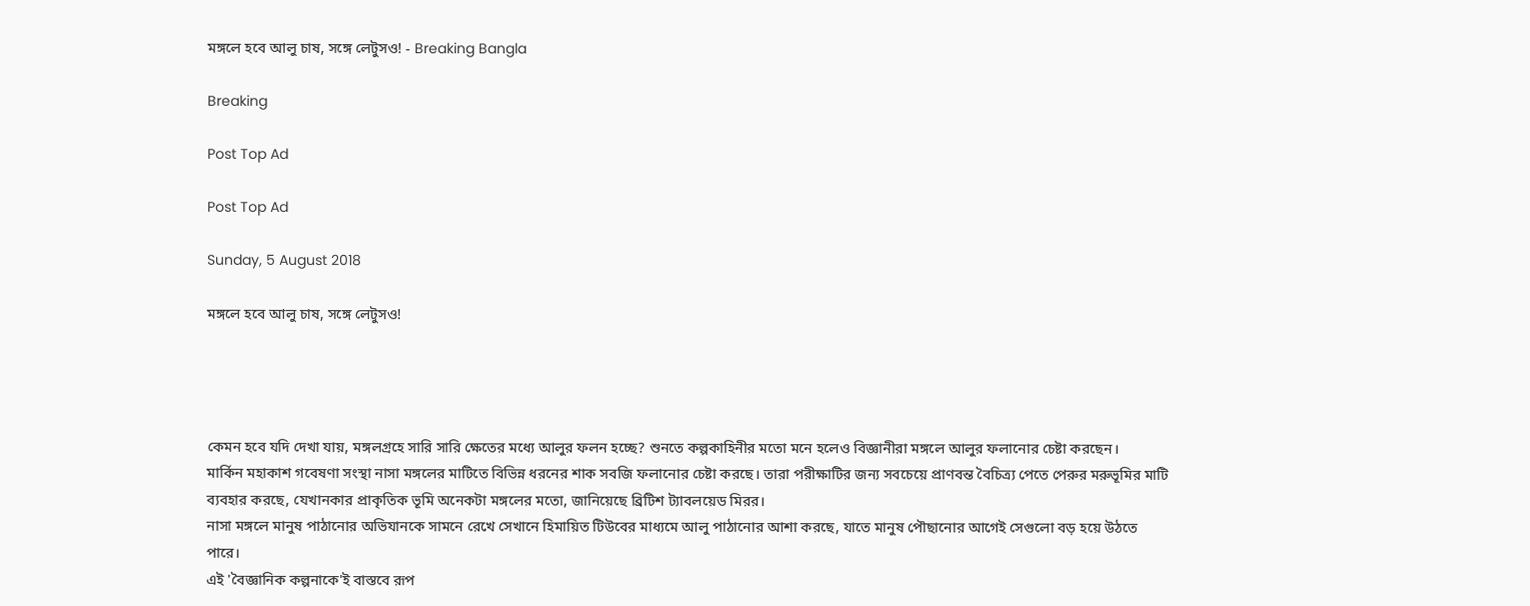মঙ্গলে হবে আলু চাষ, সঙ্গে লেটুসও! - Breaking Bangla

Breaking

Post Top Ad

Post Top Ad

Sunday, 5 August 2018

মঙ্গলে হবে আলু চাষ, সঙ্গে লেটুসও!




কেমন হবে যদি দেখা যায়, মঙ্গলগ্রহে সারি সারি ক্ষেতের মধ্যে আলুর ফলন হচ্ছে? শুনতে কল্পকাহিনীর মতো মনে হলেও বিজ্ঞানীরা মঙ্গলে আলুর ফলানোর চেষ্টা করছেন।
মার্কিন মহাকাশ গবেষণা সংস্থা নাসা মঙ্গলের মাটিতে বিভিন্ন ধরনের শাক সবজি ফলানোর চেষ্টা করছে। তারা পরীক্ষাটির জন্য সবচেয়ে প্রাণবন্ত বৈচিত্র্য পেতে পেরুর মরুভূমির মাটি ব্যবহার করছে, যেখানকার প্রাকৃতিক ভূমি অনেকটা মঙ্গলের মতো, জানিয়েছে ব্রিটিশ ট্যাবলয়েড মিরর।
নাসা মঙ্গলে মানুষ পাঠানোর অভিযানকে সামনে রেখে সেখানে হিমায়িত টিউবের মাধ্যমে আলু পাঠানোর আশা করছে, যাতে মানুষ পৌছানোর আগেই সেগুলো বড় হয়ে উঠতে পারে।
এই 'বৈজ্ঞানিক কল্পনাকে'ই বাস্তবে রূপ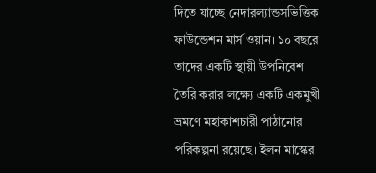দিতে যাচ্ছে নেদারল্যান্ডসভিত্তিক ফাউন্ডেশন মার্স ওয়ান। ১০ বছরে তাদের একটি স্থায়ী উপনিবেশ তৈরি করার লক্ষ্যে একটি একমুখী ভ্রমণে মহাকাশচারী পাঠানোর পরিকল্পনা রয়েছে। ইলন মাস্কের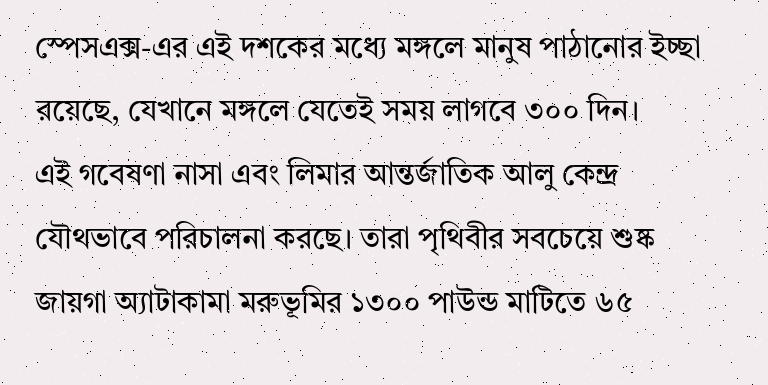স্পেসএক্স-এর এই দশকের মধ্যে মঙ্গলে মানুষ পাঠানোর ইচ্ছা রয়েছে, যেখানে মঙ্গলে যেতেই সময় লাগবে ৩০০ দিন।
এই গবেষণা নাসা এবং লিমার আন্তর্জাতিক আলু কেন্দ্র যৌথভাবে পরিচালনা করছে। তারা পৃথিবীর সবচেয়ে শুষ্ক জায়গা অ্যাটাকামা মরুভূমির ১৩০০ পাউন্ড মাটিতে ৬৫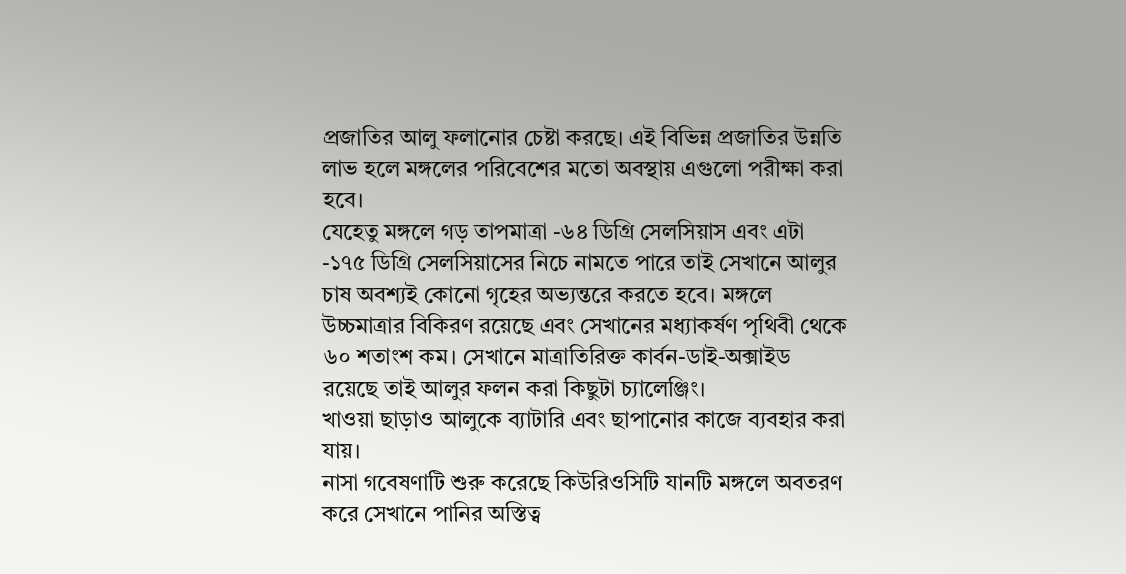প্রজাতির আলু ফলানোর চেষ্টা করছে। এই বিভিন্ন প্রজাতির উন্নতি লাভ হলে মঙ্গলের পরিবেশের মতো অবস্থায় এগুলো পরীক্ষা করা হবে।
যেহেতু মঙ্গলে গড় তাপমাত্রা -৬৪ ডিগ্রি সেলসিয়াস এবং এটা -১৭৫ ডিগ্রি সেলসিয়াসের নিচে নামতে পারে তাই সেখানে আলুর চাষ অবশ্যই কোনো গৃহের অভ্যন্তরে করতে হবে। মঙ্গলে উচ্চমাত্রার বিকিরণ রয়েছে এবং সেখানের মধ্যাকর্ষণ পৃথিবী থেকে ৬০ শতাংশ কম। সেখানে মাত্রাতিরিক্ত কার্বন-ডাই-অক্সাইড রয়েছে তাই আলুর ফলন করা কিছুটা চ্যালেঞ্জিং।
খাওয়া ছাড়াও আলুকে ব্যাটারি এবং ছাপানোর কাজে ব্যবহার করা যায়।
নাসা গবেষণাটি শুরু করেছে কিউরিওসিটি যানটি মঙ্গলে অবতরণ করে সেখানে পানির অস্তিত্ব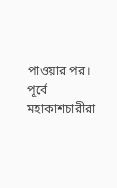পাওয়ার পর। পূর্বে মহাকাশচারীরা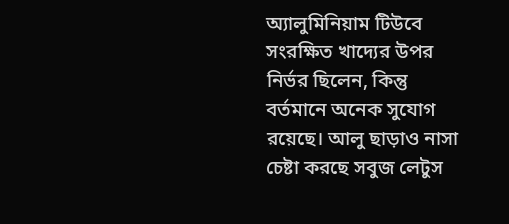অ্যালুমিনিয়াম টিউবে সংরক্ষিত খাদ্যের উপর নির্ভর ছিলেন, কিন্তু বর্তমানে অনেক সুযোগ রয়েছে। আলু ছাড়াও নাসা চেষ্টা করছে সবুজ লেটুস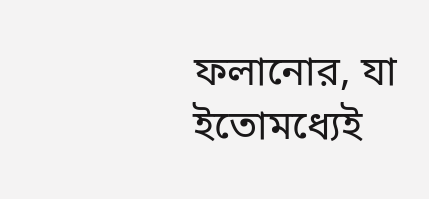ফলানোর, যা ইতোমধ্যেই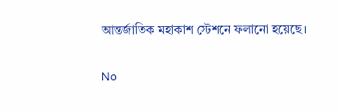আন্তর্জাতিক মহাকাশ স্টেশনে ফলানো হয়েছে।

No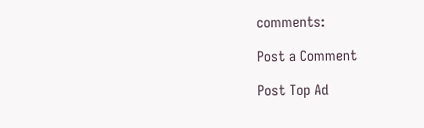comments:

Post a Comment

Post Top Ad